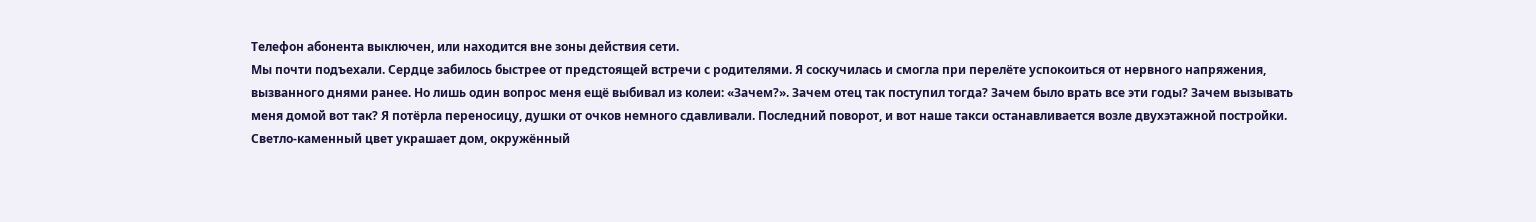Телефон абонента выключен, или находится вне зоны действия сети.
Мы почти подъехали. Сердце забилось быстрее от предстоящей встречи с родителями. Я соскучилась и смогла при перелёте успокоиться от нервного напряжения, вызванного днями ранее. Но лишь один вопрос меня ещё выбивал из колеи: «Зачем?». Зачем отец так поступил тогда? Зачем было врать все эти годы? Зачем вызывать меня домой вот так? Я потёрла переносицу, душки от очков немного сдавливали. Последний поворот, и вот наше такси останавливается возле двухэтажной постройки. Светло-каменный цвет украшает дом, окружённый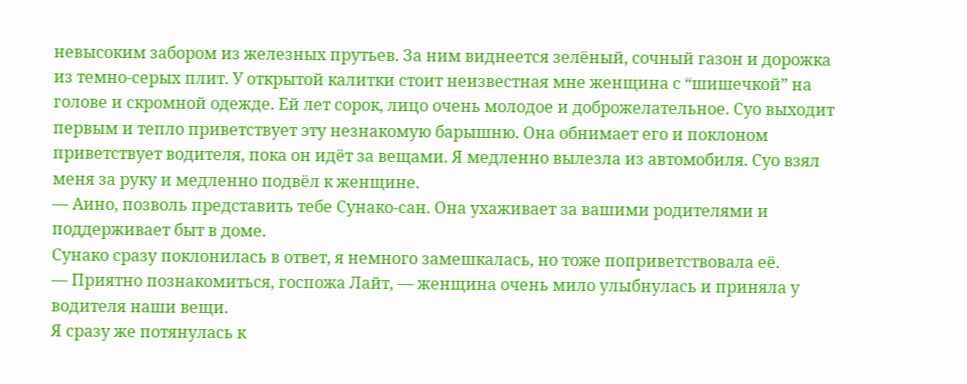невысоким забором из железных прутьев. За ним виднеется зелёный, сочный газон и дорожка из темно-серых плит. У открытой калитки стоит неизвестная мне женщина с “шишечкой” на голове и скромной одежде. Ей лет сорок, лицо очень молодое и доброжелательное. Суо выходит первым и тепло приветствует эту незнакомую барышню. Она обнимает его и поклоном приветствует водителя, пока он идёт за вещами. Я медленно вылезла из автомобиля. Суо взял меня за руку и медленно подвёл к женщине.
— Аино, позволь представить тебе Сунако-сан. Она ухаживает за вашими родителями и поддерживает быт в доме.
Сунако сразу поклонилась в ответ, я немного замешкалась, но тоже поприветствовала её.
— Приятно познакомиться, госпожа Лайт, — женщина очень мило улыбнулась и приняла у водителя наши вещи.
Я сразу же потянулась к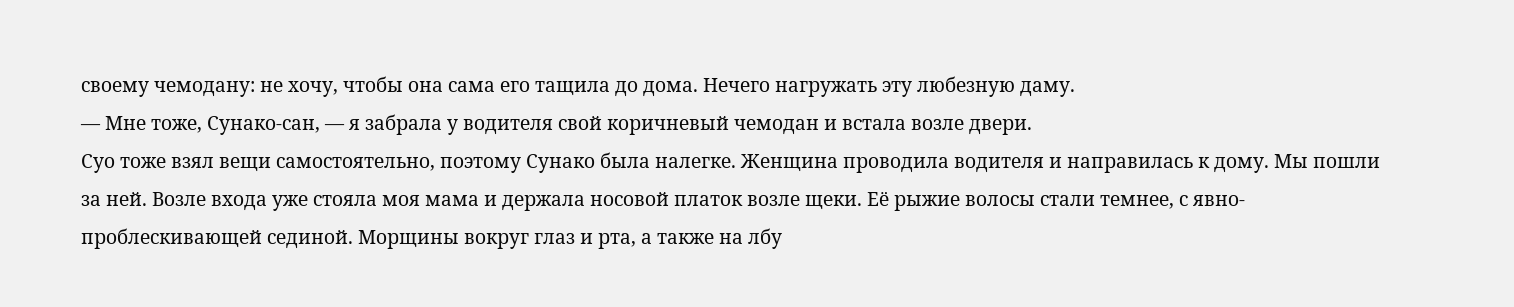своему чемодану: не хочу, чтобы она сама его тащила до дома. Нечего нагружать эту любезную даму.
— Мне тоже, Сунако-сан, — я забрала у водителя свой коричневый чемодан и встала возле двери.
Суо тоже взял вещи самостоятельно, поэтому Сунако была налегке. Женщина проводила водителя и направилась к дому. Мы пошли за ней. Возле входа уже стояла моя мама и держала носовой платок возле щеки. Её рыжие волосы стали темнее, с явно-проблескивающей сединой. Морщины вокруг глаз и рта, а также на лбу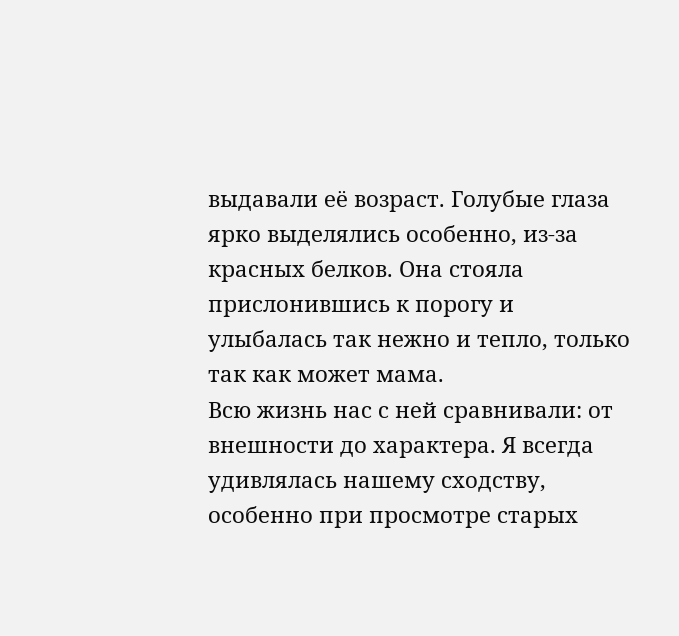выдавали её возраст. Голубые глаза ярко выделялись особенно, из-за красных белков. Она стояла прислонившись к порогу и улыбалась так нежно и тепло, только так как может мама.
Всю жизнь нас с ней сравнивали: от внешности до характера. Я всегда удивлялась нашему сходству, особенно при просмотре старых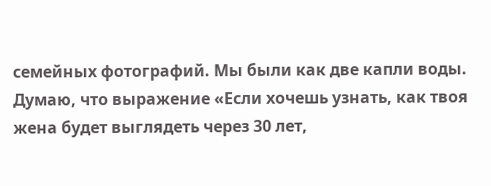семейных фотографий. Мы были как две капли воды. Думаю, что выражение «Если хочешь узнать, как твоя жена будет выглядеть через 30 лет,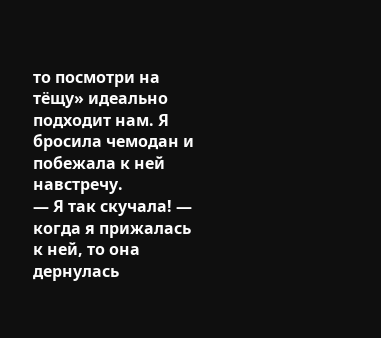то посмотри на тёщу» идеально подходит нам. Я бросила чемодан и побежала к ней навстречу.
— Я так скучала! — когда я прижалась к ней, то она дернулась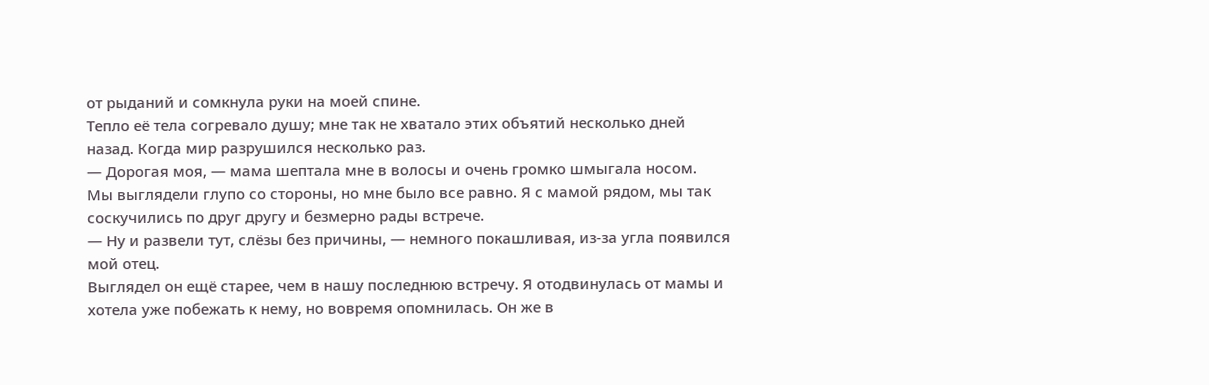от рыданий и сомкнула руки на моей спине.
Тепло её тела согревало душу; мне так не хватало этих объятий несколько дней назад. Когда мир разрушился несколько раз.
— Дорогая моя, — мама шептала мне в волосы и очень громко шмыгала носом.
Мы выглядели глупо со стороны, но мне было все равно. Я с мамой рядом, мы так соскучились по друг другу и безмерно рады встрече.
— Ну и развели тут, слёзы без причины, — немного покашливая, из-за угла появился мой отец.
Выглядел он ещё старее, чем в нашу последнюю встречу. Я отодвинулась от мамы и хотела уже побежать к нему, но вовремя опомнилась. Он же в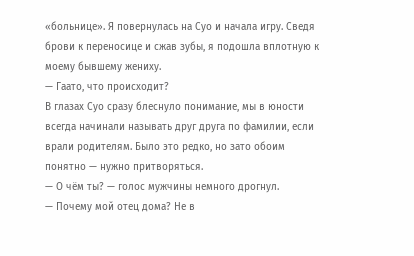«больнице». Я повернулась на Суо и начала игру. Сведя брови к переносице и сжав зубы, я подошла вплотную к моему бывшему жениху.
— Гаато, что происходит?
В глазах Суо сразу блеснуло понимание, мы в юности всегда начинали называть друг друга по фамилии, если врали родителям. Было это редко, но зато обоим понятно — нужно притворяться.
— О чём ты? — голос мужчины немного дрогнул.
— Почему мой отец дома? Не в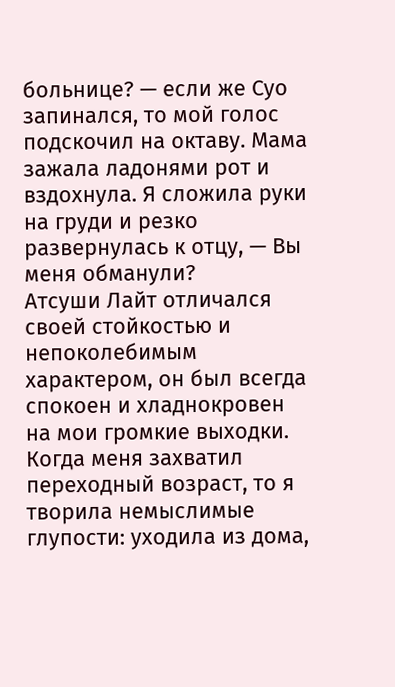больнице? — если же Суо запинался, то мой голос подскочил на октаву. Мама зажала ладонями рот и вздохнула. Я сложила руки на груди и резко развернулась к отцу, — Вы меня обманули?
Атсуши Лайт отличался своей стойкостью и непоколебимым характером, он был всегда спокоен и хладнокровен на мои громкие выходки. Когда меня захватил переходный возраст, то я творила немыслимые глупости: уходила из дома,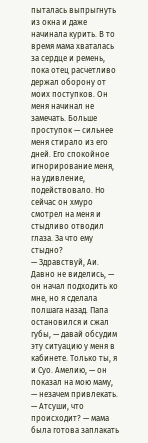пыталась выпрыгнуть из окна и даже начинала курить. В то время мама хваталась за сердце и ремень, пока отец расчетливо держал оборону от моих поступков. Он меня начинал не замечать. Больше проступок — сильнее меня стирало из его дней. Его спокойное игнорирование меня, на удивление, подействовало. Но сейчас он хмуро смотрел на меня и стыдливо отводил глаза. За что ему стыдно?
— Здравствуй, Аи. Давно не виделись, — он начал подходить ко мне, но я сделала полшага назад. Папа остановился и сжал губы, — давай обсудим эту ситуацию у меня в кабинете. Только ты, я и Суо. Амелию, — он показал на мою маму, — незачем привлекать.
— Атсуши, что происходит? — мама была готова заплакать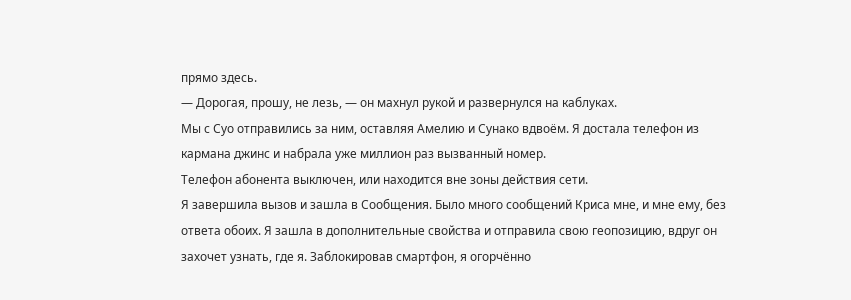прямо здесь.
— Дорогая, прошу, не лезь, — он махнул рукой и развернулся на каблуках.
Мы с Суо отправились за ним, оставляя Амелию и Сунако вдвоём. Я достала телефон из кармана джинс и набрала уже миллион раз вызванный номер.
Телефон абонента выключен, или находится вне зоны действия сети.
Я завершила вызов и зашла в Сообщения. Было много сообщений Криса мне, и мне ему, без ответа обоих. Я зашла в дополнительные свойства и отправила свою геопозицию, вдруг он захочет узнать, где я. Заблокировав смартфон, я огорчённо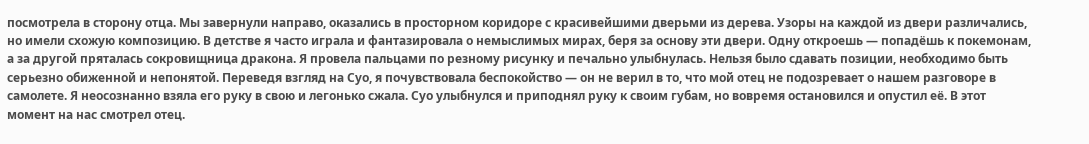посмотрела в сторону отца. Мы завернули направо, оказались в просторном коридоре с красивейшими дверьми из дерева. Узоры на каждой из двери различались, но имели схожую композицию. В детстве я часто играла и фантазировала о немыслимых мирах, беря за основу эти двери. Одну откроешь — попадёшь к покемонам, а за другой пряталась сокровищница дракона. Я провела пальцами по резному рисунку и печально улыбнулась. Нельзя было сдавать позиции, необходимо быть серьезно обиженной и непонятой. Переведя взгляд на Суо, я почувствовала беспокойство — он не верил в то, что мой отец не подозревает о нашем разговоре в самолете. Я неосознанно взяла его руку в свою и легонько сжала. Суо улыбнулся и приподнял руку к своим губам, но вовремя остановился и опустил её. В этот момент на нас смотрел отец.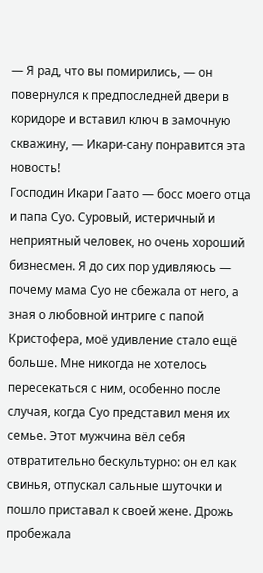— Я рад, что вы помирились, — он повернулся к предпоследней двери в коридоре и вставил ключ в замочную скважину, — Икари-сану понравится эта новость!
Господин Икари Гаато — босс моего отца и папа Суо. Суровый, истеричный и неприятный человек, но очень хороший бизнесмен. Я до сих пор удивляюсь — почему мама Суо не сбежала от него, а зная о любовной интриге с папой Кристофера, моё удивление стало ещё больше. Мне никогда не хотелось пересекаться с ним, особенно после случая, когда Суо представил меня их семье. Этот мужчина вёл себя отвратительно бескультурно: он ел как свинья, отпускал сальные шуточки и пошло приставал к своей жене. Дрожь пробежала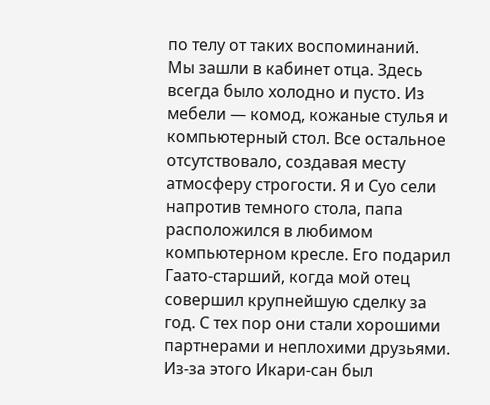по телу от таких воспоминаний.
Мы зашли в кабинет отца. Здесь всегда было холодно и пусто. Из мебели — комод, кожаные стулья и компьютерный стол. Все остальное отсутствовало, создавая месту атмосферу строгости. Я и Суо сели напротив темного стола, папа расположился в любимом компьютерном кресле. Его подарил Гаато-старший, когда мой отец совершил крупнейшую сделку за год. С тех пор они стали хорошими партнерами и неплохими друзьями. Из-за этого Икари-сан был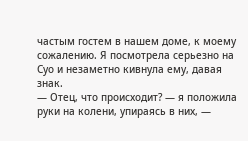частым гостем в нашем доме, к моему сожалению. Я посмотрела серьезно на Суо и незаметно кивнула ему, давая знак.
— Отец, что происходит? — я положила руки на колени, упираясь в них, —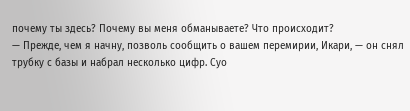почему ты здесь? Почему вы меня обманываете? Что происходит?
— Прежде, чем я начну, позволь сообщить о вашем перемирии, Икари, — он снял трубку с базы и набрал несколько цифр. Суо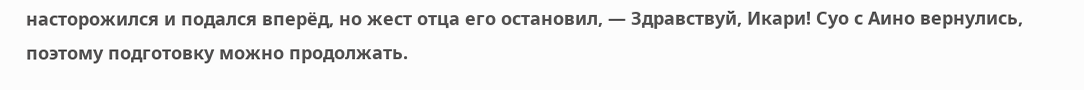насторожился и подался вперёд, но жест отца его остановил, — Здравствуй, Икари! Суо с Аино вернулись, поэтому подготовку можно продолжать.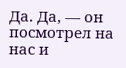Да. Да, — он посмотрел на нас и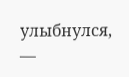улыбнулся, —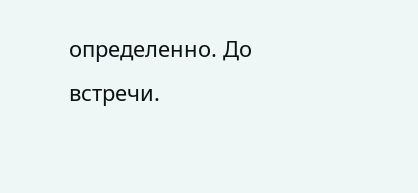определенно. До встречи.